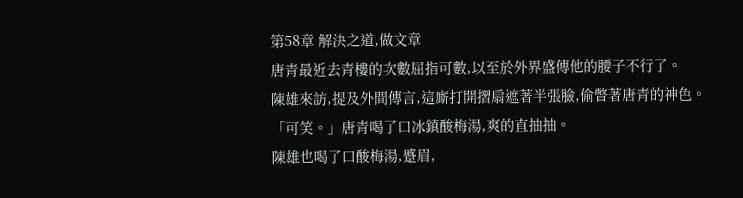第58章 解決之道,做文章
唐青最近去青樓的次數屈指可數,以至於外界盛傳他的腰子不行了。
陳雄來訪,提及外間傳言,這廝打開摺扇遮著半張臉,偷瞥著唐青的神色。
「可笑。」唐青喝了口冰鎮酸梅湯,爽的直抽抽。
陳雄也喝了口酸梅湯,蹙眉,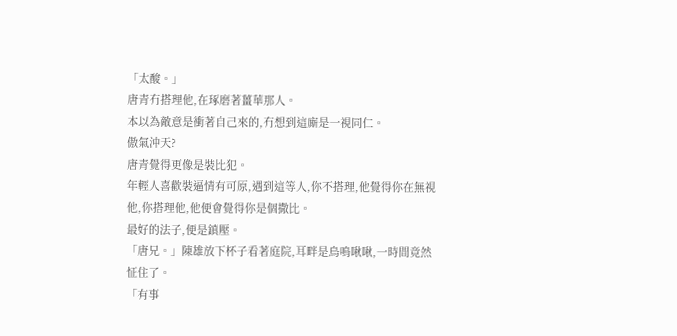「太酸。」
唐青冇搭理他,在琢磨著薑華那人。
本以為敵意是衝著自己來的,冇想到這廝是一視同仁。
傲氣沖天?
唐青覺得更像是裝比犯。
年輕人喜歡裝逼情有可原,遇到這等人,你不搭理,他覺得你在無視他,你搭理他,他便會覺得你是個撒比。
最好的法子,便是鎮壓。
「唐兄。」陳雄放下杯子看著庭院,耳畔是鳥鳴啾啾,一時間竟然怔住了。
「有事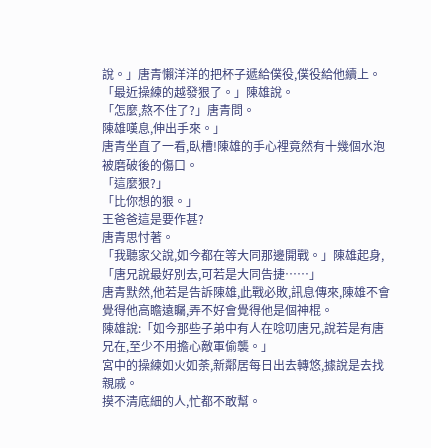說。」唐青懶洋洋的把杯子遞給僕役,僕役給他續上。
「最近操練的越發狠了。」陳雄說。
「怎麼,熬不住了?」唐青問。
陳雄嘆息,伸出手來。」
唐青坐直了一看,臥槽!陳雄的手心裡竟然有十幾個水泡被磨破後的傷口。
「這麼狠?」
「比你想的狠。」
王爸爸這是要作甚?
唐青思忖著。
「我聽家父說,如今都在等大同那邊開戰。」陳雄起身,「唐兄說最好別去,可若是大同告捷……」
唐青默然,他若是告訴陳雄,此戰必敗,訊息傳來,陳雄不會覺得他高瞻遠矚,弄不好會覺得他是個神棍。
陳雄說:「如今那些子弟中有人在唸叨唐兄,說若是有唐兄在,至少不用擔心敵軍偷襲。」
宮中的操練如火如荼,新鄰居每日出去轉悠,據說是去找親戚。
摸不清底細的人,忙都不敢幫。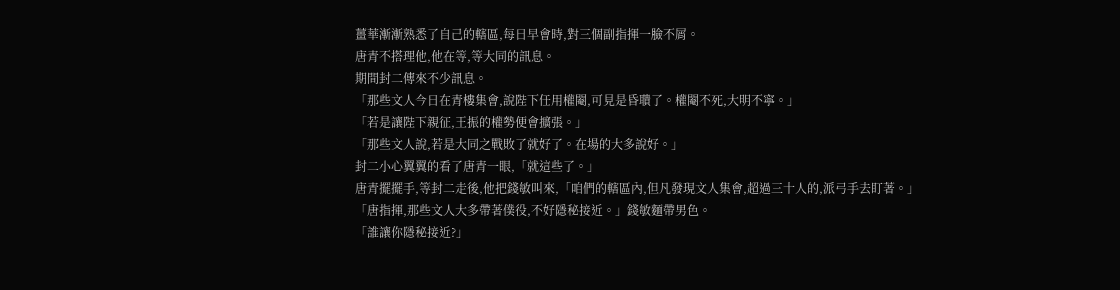薑華漸漸熟悉了自己的轄區,每日早會時,對三個副指揮一臉不屑。
唐青不搭理他,他在等,等大同的訊息。
期間封二傳來不少訊息。
「那些文人今日在青樓集會,說陛下任用權閹,可見是昏聵了。權閹不死,大明不寧。」
「若是讓陛下親征,王振的權勢便會擴張。」
「那些文人說,若是大同之戰敗了就好了。在場的大多說好。」
封二小心翼翼的看了唐青一眼,「就這些了。」
唐青擺擺手,等封二走後,他把錢敏叫來,「咱們的轄區內,但凡發現文人集會,超過三十人的,派弓手去盯著。」
「唐指揮,那些文人大多帶著僕役,不好隱秘接近。」錢敏麵帶男色。
「誰讓你隱秘接近?」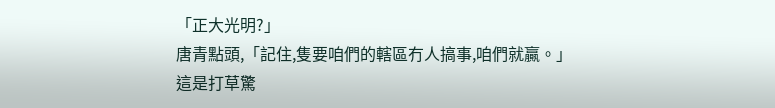「正大光明?」
唐青點頭,「記住,隻要咱們的轄區冇人搞事,咱們就贏。」
這是打草驚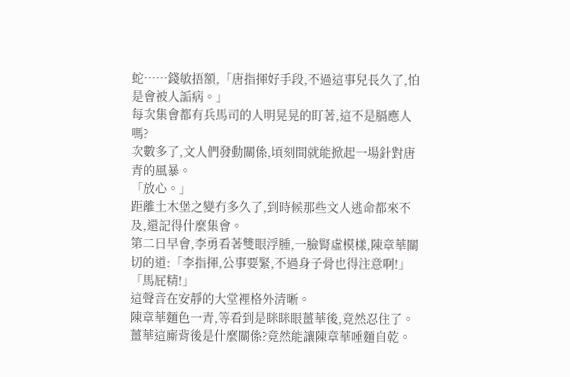蛇……錢敏捂額,「唐指揮好手段,不過這事兒長久了,怕是會被人詬病。」
每次集會都有兵馬司的人明晃晃的盯著,這不是膈應人嗎?
次數多了,文人們發動關係,頃刻間就能掀起一場針對唐青的風暴。
「放心。」
距離土木堡之變冇多久了,到時候那些文人逃命都來不及,還記得什麼集會。
第二日早會,李勇看著雙眼浮腫,一臉腎虛模樣,陳章華關切的道:「李指揮,公事要緊,不過身子骨也得注意啊!」
「馬屁精!」
這聲音在安靜的大堂裡格外清晰。
陳章華麵色一青,等看到是眯眯眼薑華後,竟然忍住了。
薑華這廝背後是什麼關係?竟然能讓陳章華唾麵自乾。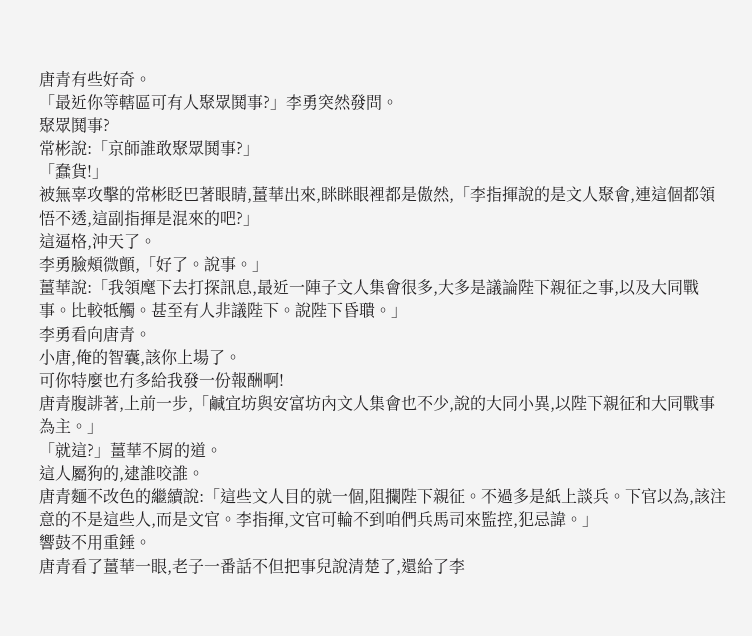唐青有些好奇。
「最近你等轄區可有人聚眾鬨事?」李勇突然發問。
聚眾鬨事?
常彬說:「京師誰敢聚眾鬨事?」
「蠢貨!」
被無辜攻擊的常彬眨巴著眼睛,薑華出來,眯眯眼裡都是傲然,「李指揮說的是文人聚會,連這個都領悟不透,這副指揮是混來的吧?」
這逼格,沖天了。
李勇臉頰微顫,「好了。說事。」
薑華說:「我領麾下去打探訊息,最近一陣子文人集會很多,大多是議論陛下親征之事,以及大同戰事。比較牴觸。甚至有人非議陛下。說陛下昏聵。」
李勇看向唐青。
小唐,俺的智囊,該你上場了。
可你特麼也冇多給我發一份報酬啊!
唐青腹誹著,上前一步,「鹹宜坊與安富坊內文人集會也不少,說的大同小異,以陛下親征和大同戰事為主。」
「就這?」薑華不屑的道。
這人屬狗的,逮誰咬誰。
唐青麵不改色的繼續說:「這些文人目的就一個,阻攔陛下親征。不過多是紙上談兵。下官以為,該注意的不是這些人,而是文官。李指揮,文官可輪不到咱們兵馬司來監控,犯忌諱。」
響鼓不用重錘。
唐青看了薑華一眼,老子一番話不但把事兒說清楚了,還給了李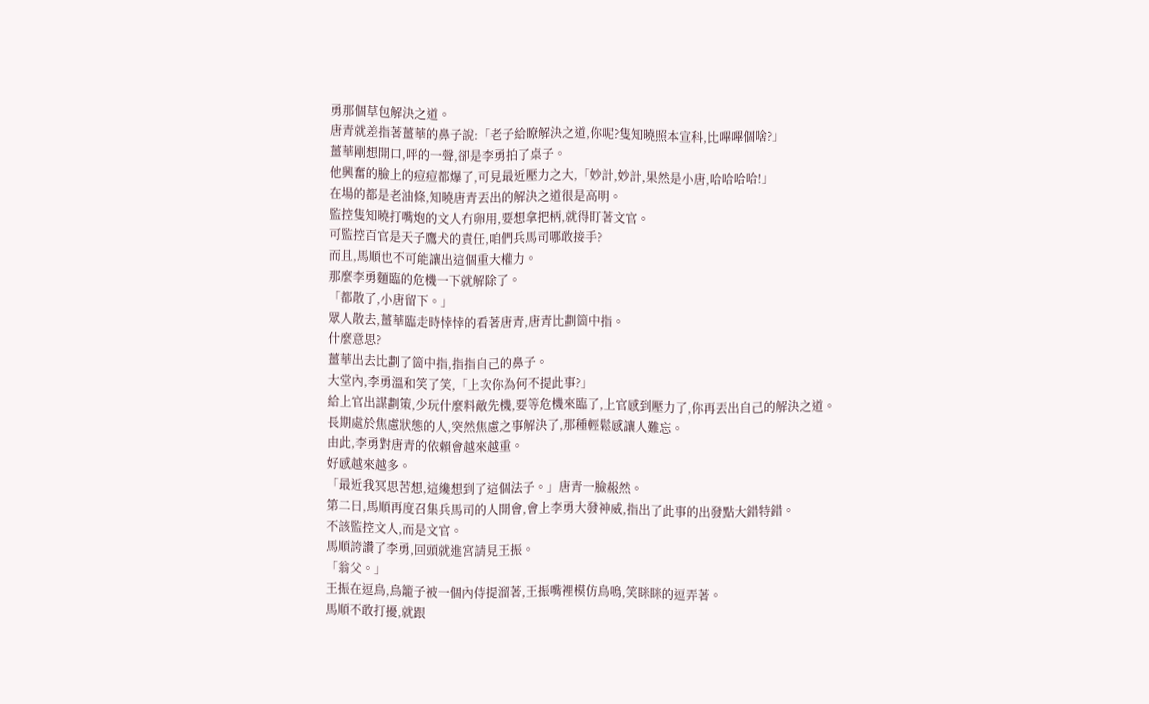勇那個草包解決之道。
唐青就差指著薑華的鼻子說:「老子給瞭解決之道,你呢?隻知曉照本宣科,比嗶嗶個啥?」
薑華剛想開口,呯的一聲,卻是李勇拍了桌子。
他興奮的臉上的痘痘都爆了,可見最近壓力之大,「妙計,妙計,果然是小唐,哈哈哈哈!」
在場的都是老油條,知曉唐青丟出的解決之道很是高明。
監控隻知曉打嘴炮的文人冇卵用,要想拿把柄,就得盯著文官。
可監控百官是天子鷹犬的責任,咱們兵馬司哪敢接手?
而且,馬順也不可能讓出這個重大權力。
那麼李勇麵臨的危機一下就解除了。
「都散了,小唐留下。」
眾人散去,薑華臨走時悻悻的看著唐青,唐青比劃箇中指。
什麼意思?
薑華出去比劃了箇中指,指指自己的鼻子。
大堂內,李勇溫和笑了笑,「上次你為何不提此事?」
給上官出謀劃策,少玩什麼料敵先機,要等危機來臨了,上官感到壓力了,你再丟出自己的解決之道。
長期處於焦慮狀態的人,突然焦慮之事解決了,那種輕鬆感讓人難忘。
由此,李勇對唐青的依賴會越來越重。
好感越來越多。
「最近我冥思苦想,這纔想到了這個法子。」唐青一臉赧然。
第二日,馬順再度召集兵馬司的人開會,會上李勇大發神威,指出了此事的出發點大錯特錯。
不該監控文人,而是文官。
馬順誇讚了李勇,回頭就進宮請見王振。
「翁父。」
王振在逗鳥,鳥籠子被一個內侍提溜著,王振嘴裡模仿鳥鳴,笑眯眯的逗弄著。
馬順不敢打擾,就跟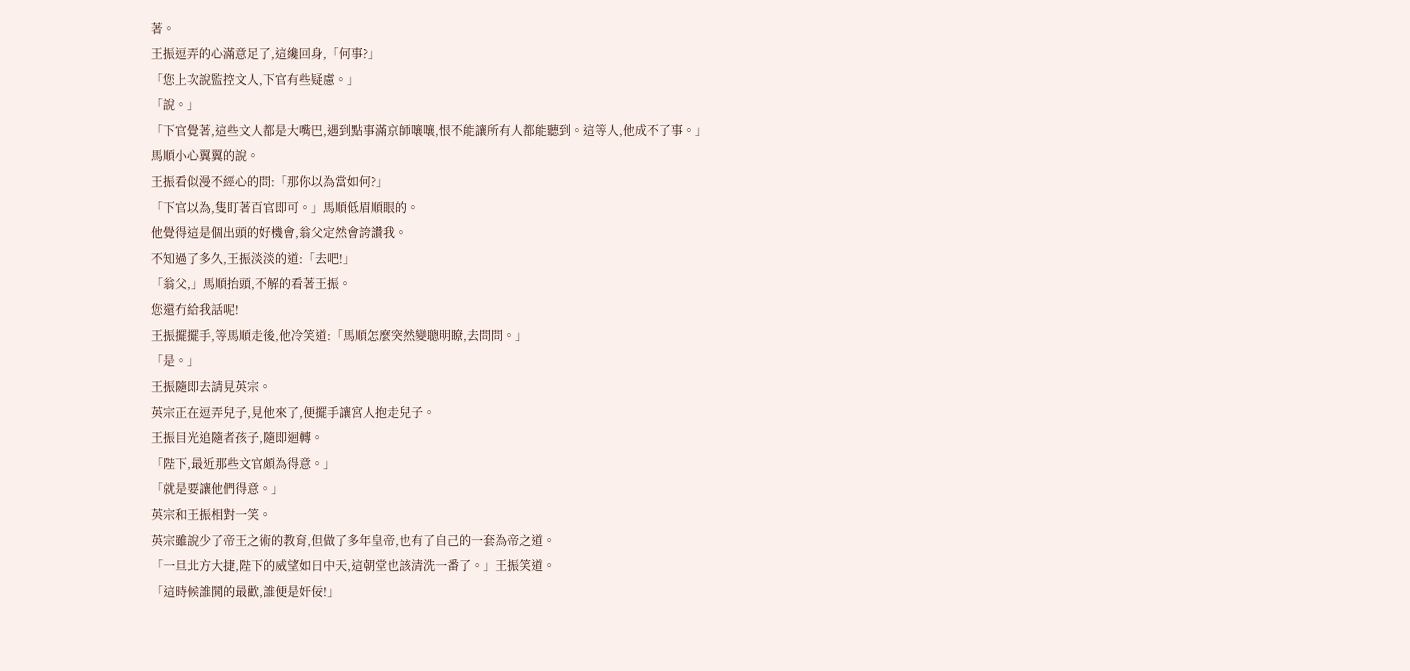著。
王振逗弄的心滿意足了,這纔回身,「何事?」
「您上次說監控文人,下官有些疑慮。」
「說。」
「下官覺著,這些文人都是大嘴巴,遇到點事滿京師嚷嚷,恨不能讓所有人都能聽到。這等人,他成不了事。」
馬順小心翼翼的說。
王振看似漫不經心的問:「那你以為當如何?」
「下官以為,隻盯著百官即可。」馬順低眉順眼的。
他覺得這是個出頭的好機會,翁父定然會誇讚我。
不知過了多久,王振淡淡的道:「去吧!」
「翁父,」馬順抬頭,不解的看著王振。
您還冇給我話呢!
王振擺擺手,等馬順走後,他冷笑道:「馬順怎麼突然變聰明瞭,去問問。」
「是。」
王振隨即去請見英宗。
英宗正在逗弄兒子,見他來了,便擺手讓宮人抱走兒子。
王振目光追隨者孩子,隨即迴轉。
「陛下,最近那些文官頗為得意。」
「就是要讓他們得意。」
英宗和王振相對一笑。
英宗雖說少了帝王之術的教育,但做了多年皇帝,也有了自己的一套為帝之道。
「一旦北方大捷,陛下的威望如日中天,這朝堂也該清洗一番了。」王振笑道。
「這時候誰鬨的最歡,誰便是奸佞!」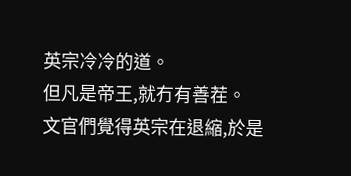英宗冷冷的道。
但凡是帝王,就冇有善茬。
文官們覺得英宗在退縮,於是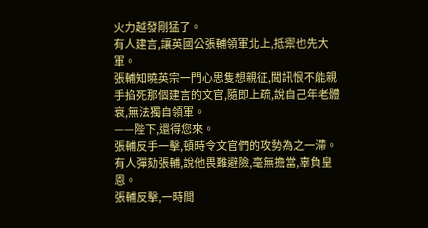火力越發剛猛了。
有人建言,讓英國公張輔領軍北上,抵禦也先大軍。
張輔知曉英宗一門心思隻想親征,聞訊恨不能親手掐死那個建言的文官,隨即上疏,說自己年老體衰,無法獨自領軍。
——陛下,還得您來。
張輔反手一擊,頓時令文官們的攻勢為之一滯。
有人彈劾張輔,說他畏難避險,毫無擔當,辜負皇恩。
張輔反擊,一時間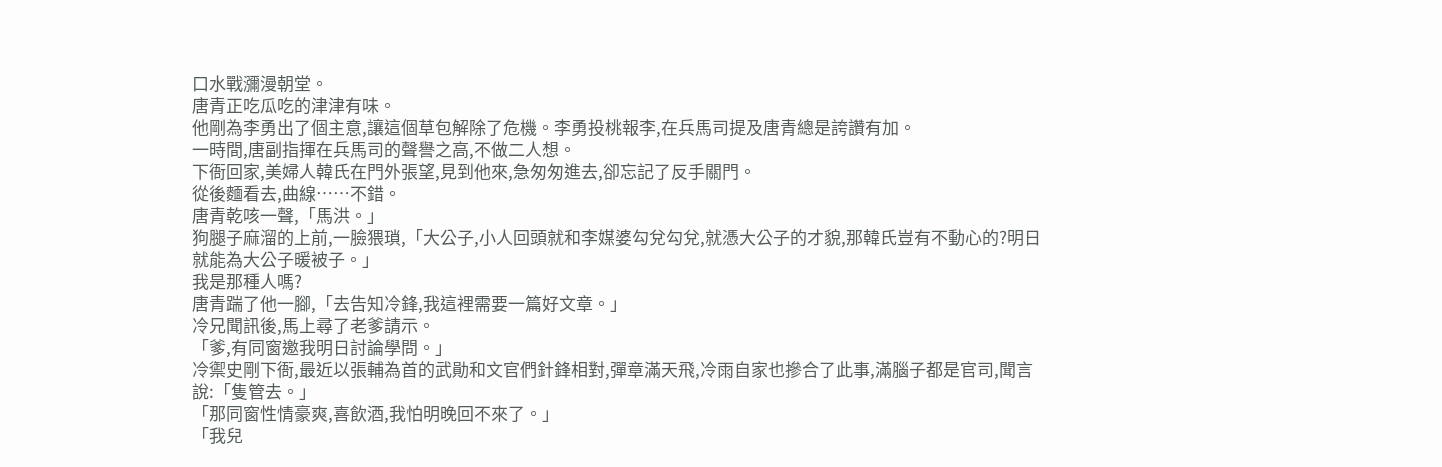口水戰瀰漫朝堂。
唐青正吃瓜吃的津津有味。
他剛為李勇出了個主意,讓這個草包解除了危機。李勇投桃報李,在兵馬司提及唐青總是誇讚有加。
一時間,唐副指揮在兵馬司的聲譽之高,不做二人想。
下衙回家,美婦人韓氏在門外張望,見到他來,急匆匆進去,卻忘記了反手關門。
從後麵看去,曲線……不錯。
唐青乾咳一聲,「馬洪。」
狗腿子麻溜的上前,一臉猥瑣,「大公子,小人回頭就和李媒婆勾兌勾兌,就憑大公子的才貌,那韓氏豈有不動心的?明日就能為大公子暖被子。」
我是那種人嗎?
唐青踹了他一腳,「去告知冷鋒,我這裡需要一篇好文章。」
冷兄聞訊後,馬上尋了老爹請示。
「爹,有同窗邀我明日討論學問。」
冷禦史剛下衙,最近以張輔為首的武勛和文官們針鋒相對,彈章滿天飛,冷雨自家也摻合了此事,滿腦子都是官司,聞言說:「隻管去。」
「那同窗性情豪爽,喜飲酒,我怕明晚回不來了。」
「我兒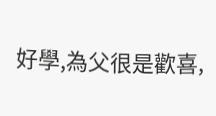好學,為父很是歡喜,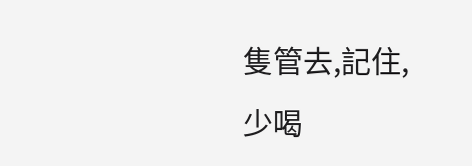隻管去,記住,少喝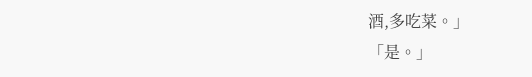酒,多吃菜。」
「是。」